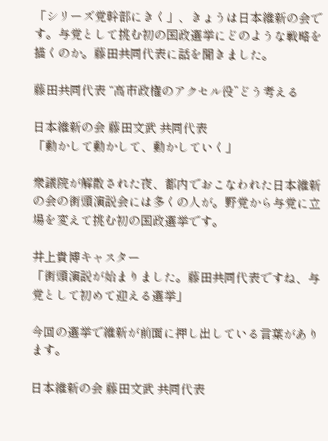「シリーズ党幹部にきく」、きょうは日本維新の会です。与党として挑む初の国政選挙にどのような戦略を描くのか。藤田共同代表に話を聞きました。

藤田共同代表 “高市政権のアクセル役”どう考える

日本維新の会 藤田文武 共同代表
「動かして動かして、動かしていく」

衆議院が解散された夜、都内でおこなわれた日本維新の会の街頭演説会には多くの人が。野党から与党に立場を変えて挑む初の国政選挙です。

井上貴博キャスター
「街頭演説が始まりました。藤田共同代表ですね、与党として初めて迎える選挙」

今回の選挙で維新が前面に押し出している言葉があります。

日本維新の会 藤田文武 共同代表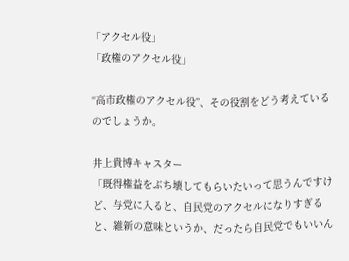「アクセル役」
「政権のアクセル役」

“高市政権のアクセル役”、その役割をどう考えているのでしょうか。

井上貴博キャスター
「既得権益をぶち壊してもらいたいって思うんですけど、与党に入ると、自民党のアクセルになりすぎると、維新の意味というか、だったら自民党でもいいん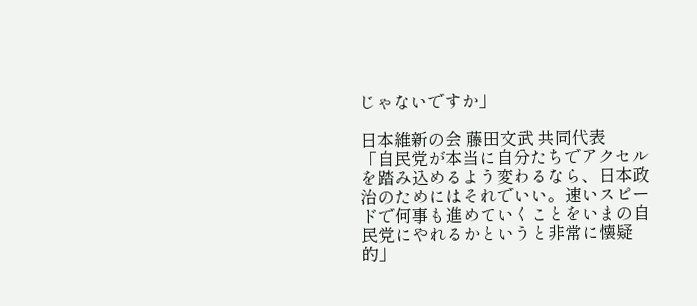じゃないですか」

日本維新の会 藤田文武 共同代表
「自民党が本当に自分たちでアクセルを踏み込めるよう変わるなら、日本政治のためにはそれでいい。速いスピードで何事も進めていくことをいまの自民党にやれるかというと非常に懐疑的」